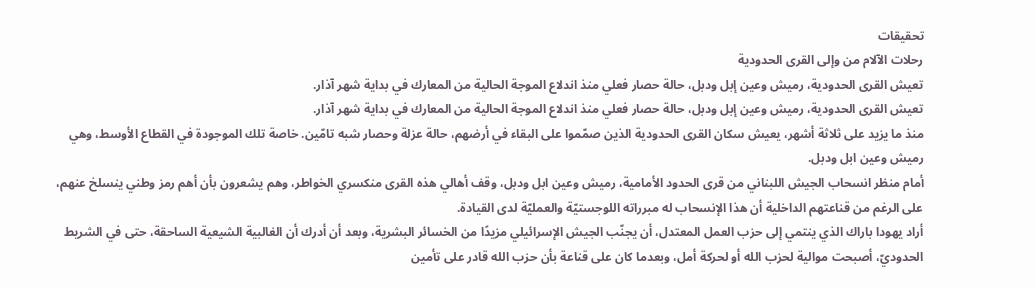تحقيقات
رحلات الآلام من وإلى القرى الحدودية
تعيش القرى الحدودية، رميش وعين إبل ودبل، حالة حصار فعلي منذ اندلاع الموجة الحالية من المعارك في بداية شهر آذار.
تعيش القرى الحدودية، رميش وعين إبل ودبل، حالة حصار فعلي منذ اندلاع الموجة الحالية من المعارك في بداية شهر آذار.
منذ ما يزيد على ثلاثة أشهر، يعيش سكان القرى الحدودية الذين صمّموا على البقاء في أرضهم، حالة عزلة وحصار شبه تامّين. خاصة تلك الموجودة في القطاع الأوسط، وهي رميش وعين ابل ودبل.
أمام منظر انسحاب الجيش اللبناني من قرى الحدود الأمامية، رميش وعين ابل ودبل، وقف أهالي هذه القرى منكسري الخواطر، وهم يشعرون بأن أهم رمز وطني ينسلخ عنهم، على الرغم من قناعتهم الداخلية أن هذا الإنسحاب له مبرراته اللوجستيّة والعمليّة لدى القيادة.
أراد يهودا باراك الذي ينتمي إلى حزب العمل المعتدل، أن يجنّب الجيش الإسرائيلي مزيدًا من الخسائر البشرية، وبعد أن أدرك أن الغالبية الشيعية الساحقة، حتى في الشريط الحدوديّ، أصبحت موالية لحزب الله أو لحركة أمل، وبعدما كان على قناعة بأن حزب الله قادر على تأمين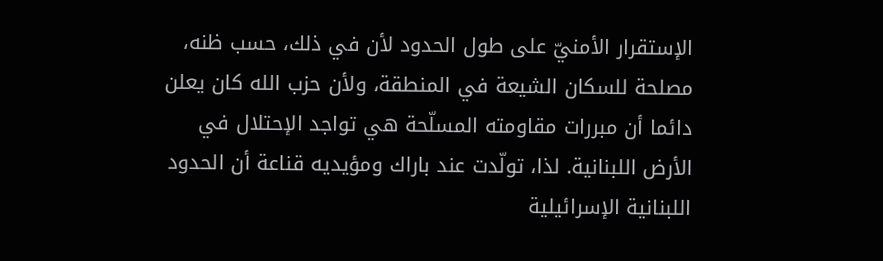الإستقرار الأمنيّ على طول الحدود لأن في ذلك، حسب ظنه، مصلحة للسكان الشيعة في المنطقة، ولأن حزب الله كان يعلن دائما أن مبررات مقاومته المسلّحة هي تواجد الإحتلال في الأرض اللبنانية. لذا، تولّدت عند باراك ومؤيديه قناعة أن الحدود اللبنانية الإسرائيلية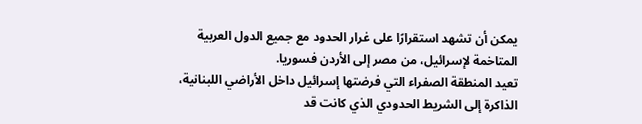يمكن أن تشهد استقرارًا على غرار الحدود مع جميع الدول العربية المتاخمة لإسرائيل، من مصر إلى الأردن فسوريا.
تعيد المنطقة الصفراء التي فرضتها إسرائيل داخل الأراضي اللبنانية، الذاكرة إلى الشريط الحدودي الذي كانت قد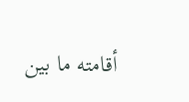أقامته ما بين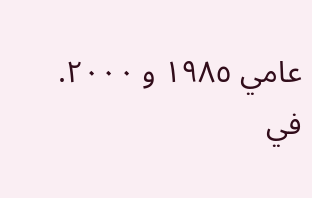عامي ١٩٨٥ و ٢٠٠٠.
في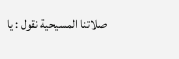صلاتنا المسيحية نقول : يا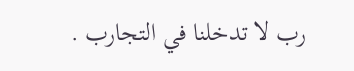رب لا تدخلنا في التجارب .